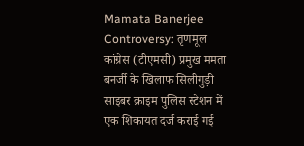Mamata Banerjee Controversy: तृणमूल कांग्रेस (टीएमसी) प्रमुख ममता बनर्जी के खिलाफ सिलीगुड़ी साइबर क्राइम पुलिस स्टेशन में एक शिकायत दर्ज कराई गई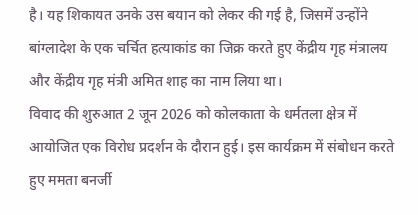है। यह शिकायत उनके उस बयान को लेकर की गई है, जिसमें उन्होंने बांग्लादेश के एक चर्चित हत्याकांड का जिक्र करते हुए केंद्रीय गृह मंत्रालय और केंद्रीय गृह मंत्री अमित शाह का नाम लिया था।
विवाद की शुरुआत 2 जून 2026 को कोलकाता के धर्मतला क्षेत्र में आयोजित एक विरोध प्रदर्शन के दौरान हुई। इस कार्यक्रम में संबोधन करते हुए ममता बनर्जी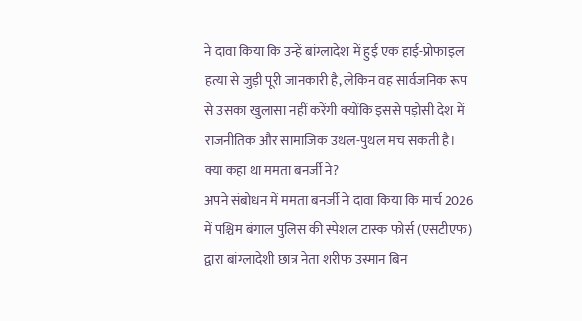ने दावा किया कि उन्हें बांग्लादेश में हुई एक हाई-प्रोफाइल हत्या से जुड़ी पूरी जानकारी है, लेकिन वह सार्वजनिक रूप से उसका खुलासा नहीं करेंगी क्योंकि इससे पड़ोसी देश में राजनीतिक और सामाजिक उथल-पुथल मच सकती है।
क्या कहा था ममता बनर्जी ने?
अपने संबोधन में ममता बनर्जी ने दावा किया कि मार्च 2026 में पश्चिम बंगाल पुलिस की स्पेशल टास्क फोर्स (एसटीएफ) द्वारा बांग्लादेशी छात्र नेता शरीफ उस्मान बिन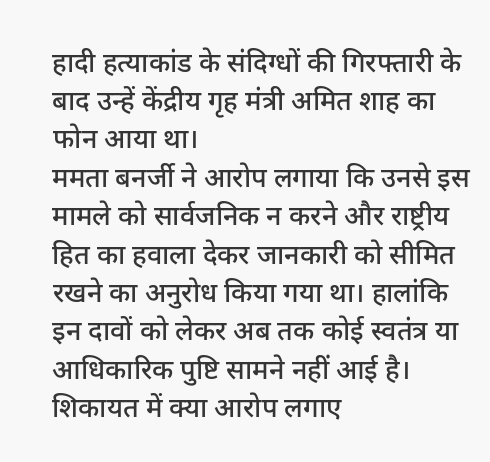हादी हत्याकांड के संदिग्धों की गिरफ्तारी के बाद उन्हें केंद्रीय गृह मंत्री अमित शाह का फोन आया था।
ममता बनर्जी ने आरोप लगाया कि उनसे इस मामले को सार्वजनिक न करने और राष्ट्रीय हित का हवाला देकर जानकारी को सीमित रखने का अनुरोध किया गया था। हालांकि इन दावों को लेकर अब तक कोई स्वतंत्र या आधिकारिक पुष्टि सामने नहीं आई है।
शिकायत में क्या आरोप लगाए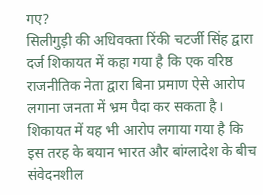गए?
सिलीगुड़ी की अधिवक्ता रिंकी चटर्जी सिंह द्वारा दर्ज शिकायत में कहा गया है कि एक वरिष्ठ राजनीतिक नेता द्वारा बिना प्रमाण ऐसे आरोप लगाना जनता में भ्रम पैदा कर सकता है। शिकायत में यह भी आरोप लगाया गया है कि इस तरह के बयान भारत और बांग्लादेश के बीच संवेदनशील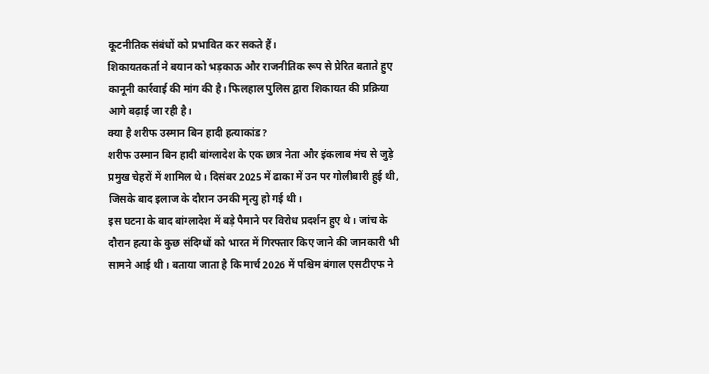कूटनीतिक संबंधों को प्रभावित कर सकते हैं।
शिकायतकर्ता ने बयान को भड़काऊ और राजनीतिक रूप से प्रेरित बताते हुए कानूनी कार्रवाई की मांग की है। फिलहाल पुलिस द्वारा शिकायत की प्रक्रिया आगे बढ़ाई जा रही है।
क्या है शरीफ उस्मान बिन हादी हत्याकांड?
शरीफ उस्मान बिन हादी बांग्लादेश के एक छात्र नेता और इंकलाब मंच से जुड़े प्रमुख चेहरों में शामिल थे। दिसंबर 2025 में ढाका में उन पर गोलीबारी हुई थी, जिसके बाद इलाज के दौरान उनकी मृत्यु हो गई थी।
इस घटना के बाद बांग्लादेश में बड़े पैमाने पर विरोध प्रदर्शन हुए थे। जांच के दौरान हत्या के कुछ संदिग्धों को भारत में गिरफ्तार किए जाने की जानकारी भी सामने आई थी। बताया जाता है कि मार्च 2026 में पश्चिम बंगाल एसटीएफ ने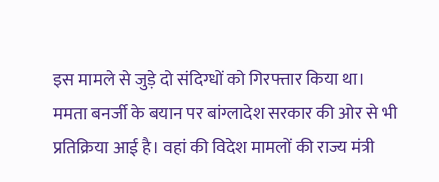इस मामले से जुड़े दो संदिग्धों को गिरफ्तार किया था।
ममता बनर्जी के बयान पर बांग्लादेश सरकार की ओर से भी प्रतिक्रिया आई है। वहां की विदेश मामलों की राज्य मंत्री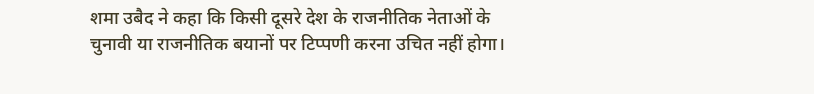शमा उबैद ने कहा कि किसी दूसरे देश के राजनीतिक नेताओं के चुनावी या राजनीतिक बयानों पर टिप्पणी करना उचित नहीं होगा।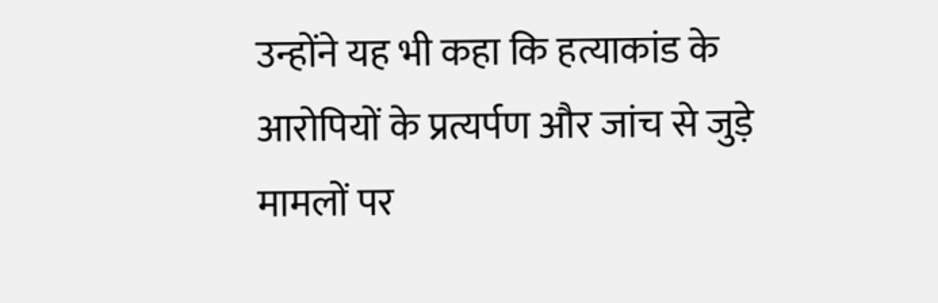उन्होंने यह भी कहा कि हत्याकांड के आरोपियों के प्रत्यर्पण और जांच से जुड़े मामलों पर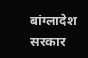बांग्लादेश सरकार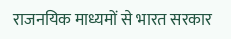राजनयिक माध्यमों से भारत सरकार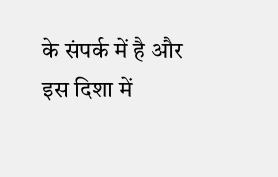के संपर्क में है और इस दिशा में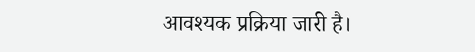आवश्यक प्रक्रिया जारी है।